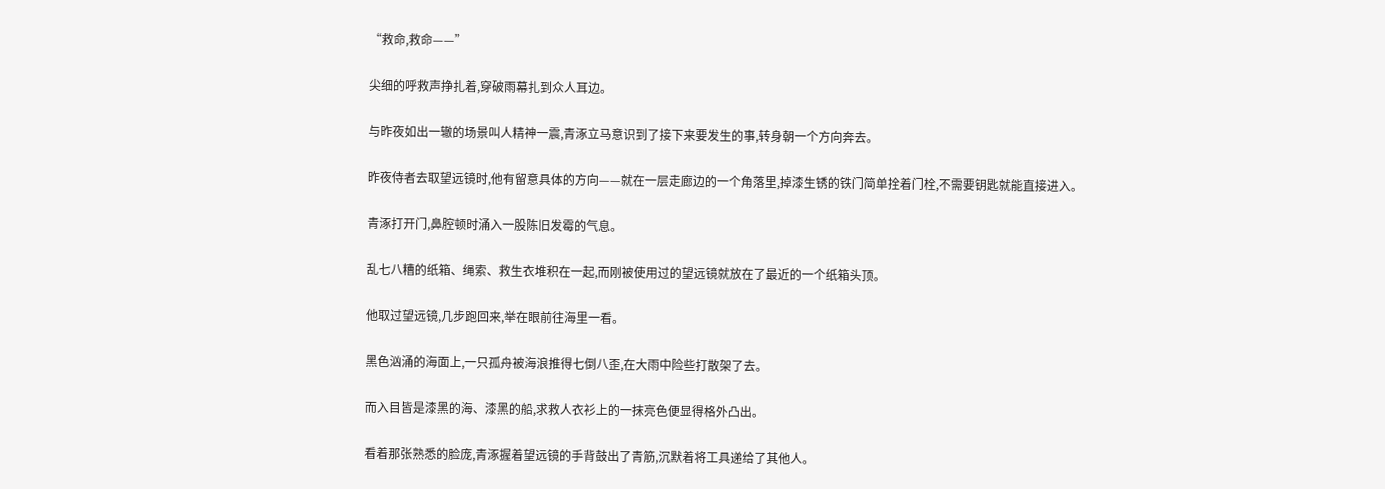“救命,救命——”

尖细的呼救声挣扎着,穿破雨幕扎到众人耳边。

与昨夜如出一辙的场景叫人精神一震,青涿立马意识到了接下来要发生的事,转身朝一个方向奔去。

昨夜侍者去取望远镜时,他有留意具体的方向——就在一层走廊边的一个角落里,掉漆生锈的铁门简单拴着门栓,不需要钥匙就能直接进入。

青涿打开门,鼻腔顿时涌入一股陈旧发霉的气息。

乱七八糟的纸箱、绳索、救生衣堆积在一起,而刚被使用过的望远镜就放在了最近的一个纸箱头顶。

他取过望远镜,几步跑回来,举在眼前往海里一看。

黑色汹涌的海面上,一只孤舟被海浪推得七倒八歪,在大雨中险些打散架了去。

而入目皆是漆黑的海、漆黑的船,求救人衣衫上的一抹亮色便显得格外凸出。

看着那张熟悉的脸庞,青涿握着望远镜的手背鼓出了青筋,沉默着将工具递给了其他人。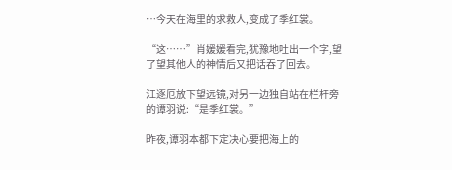…今天在海里的求救人,变成了季红裳。

“这……”肖媛媛看完,犹豫地吐出一个字,望了望其他人的神情后又把话吞了回去。

江逐厄放下望远镜,对另一边独自站在栏杆旁的谭羽说:“是季红裳。”

昨夜,谭羽本都下定决心要把海上的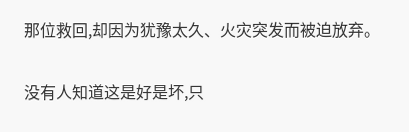那位救回,却因为犹豫太久、火灾突发而被迫放弃。

没有人知道这是好是坏,只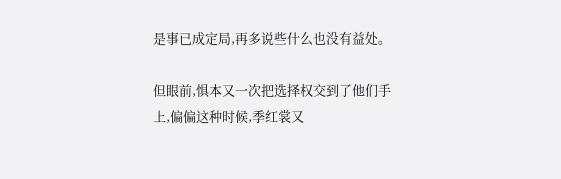是事已成定局,再多说些什么也没有益处。

但眼前,惧本又一次把选择权交到了他们手上,偏偏这种时候,季红裳又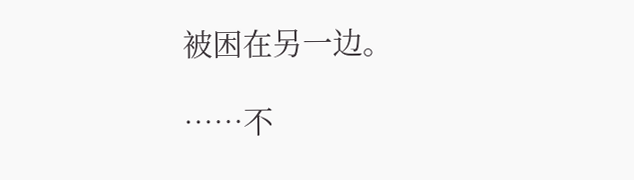被困在另一边。

……不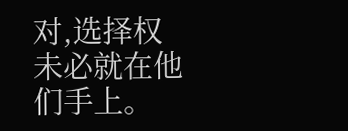对,选择权未必就在他们手上。